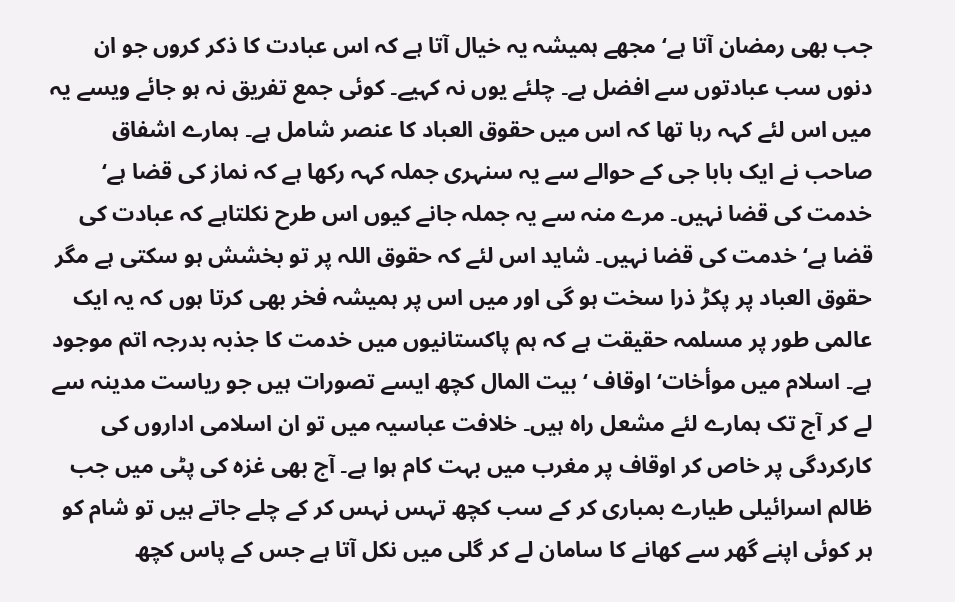جب بھی رمضان آتا ہے‘ مجھے ہمیشہ یہ خیال آتا ہے کہ اس عبادت کا ذکر کروں جو ان دنوں سب عبادتوں سے افضل ہے۔ چلئے یوں نہ کہیے۔ کوئی جمع تفریق نہ ہو جائے ویسے یہ میں اس لئے کہہ رہا تھا کہ اس میں حقوق العباد کا عنصر شامل ہے۔ ہمارے اشفاق صاحب نے ایک بابا جی کے حوالے سے یہ سنہری جملہ کہہ رکھا ہے کہ نماز کی قضا ہے‘ خدمت کی قضا نہیں۔ مرے منہ سے یہ جملہ جانے کیوں اس طرح نکلتاہے کہ عبادت کی قضا ہے‘ خدمت کی قضا نہیں۔ شاید اس لئے کہ حقوق اللہ پر تو بخشش ہو سکتی ہے مگر حقوق العباد پر پکڑ ذرا سخت ہو گی اور میں اس پر ہمیشہ فخر بھی کرتا ہوں کہ یہ ایک عالمی طور پر مسلمہ حقیقت ہے کہ ہم پاکستانیوں میں خدمت کا جذبہ بدرجہ اتم موجود ہے۔ اسلام میں موأخات‘ اوقاف ‘ بیت المال کچھ ایسے تصورات ہیں جو ریاست مدینہ سے لے کر آج تک ہمارے لئے مشعل راہ ہیں۔ خلافت عباسیہ میں تو ان اسلامی اداروں کی کارکردگی پر خاص کر اوقاف پر مغرب میں بہت کام ہوا ہے۔ آج بھی غزہ کی پٹی میں جب ظالم اسرائیلی طیارے بمباری کر کے سب کچھ تہس نہس کر کے چلے جاتے ہیں تو شام کو ہر کوئی اپنے گھر سے کھانے کا سامان لے کر گلی میں نکل آتا ہے جس کے پاس کچھ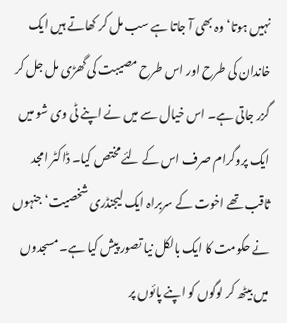نہیں ہوتا‘ وہ بھی آ جاتا ہے سب مل کر کھاتے ہیں ایک خاندان کی طرح اور اس طرح مصیبت کی گھڑی مل جل کر گزر جاتی ہے۔ اس خیال سے میں نے اپنے ٹی وی شو میں ایک پروگرام صرف اس کے لئے مختص کیا۔ ڈاکٹر امجد ثاقب تھے اخوت کے سربراہ ایک لیجنڈری شخصیت‘ جنہوں نے حکومت کا ایک بالکل نیا تصور پیش کیا ہے۔ مسجدوں میں بیٹھ کر لوگوں کو اپنے پائوں پر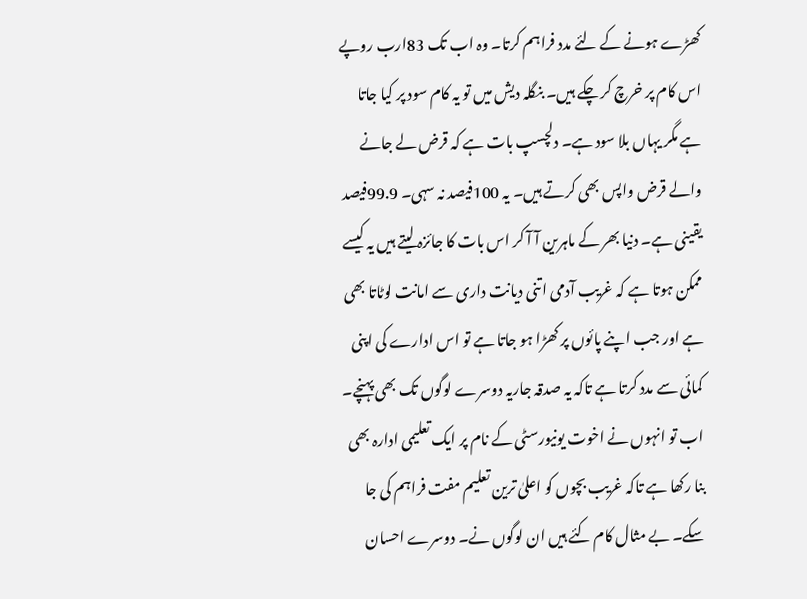کھڑے ہونے کے لئے مدد فراہم کرتا۔ وہ اب تک 83ارب روپے اس کام پر خرچ کر چکے ہیں۔ بنگلہ دیش میں تو یہ کام سود پر کیا جاتا ہے مگر یہاں بلا سود ہے۔ دلچسپ بات ہے کہ قرض لے جانے والے قرض واپس بھی کرتے ہیں۔ یہ 100فیصد نہ سہی۔ 99.9فیصد یقینی ہے۔ دنیا بھر کے ماہرین آ آ کر اس بات کا جائزہ لیتے ہیں یہ کیسے ممکن ہوتا ہے کہ غریب آدمی اتنی دیانت داری سے امانت لوٹاتا بھی ہے اور جب اپنے پائوں پر کھڑا ہو جاتا ہے تو اس ادارے کی اپنی کمائی سے مدد کرتا ہے تاکہ یہ صدقہ جاریہ دوسرے لوگوں تک بھی پہنچے۔ اب تو انہوں نے اخوت یونیورسٹی کے نام پر ایک تعلیمی ادارہ بھی بنا رکھا ہے تاکہ غریب بچوں کو اعلیٰ ترین تعلیم مفت فراہم کی جا سکے۔ بے مثال کام کئے ہیں ان لوگوں نے۔ دوسرے احسان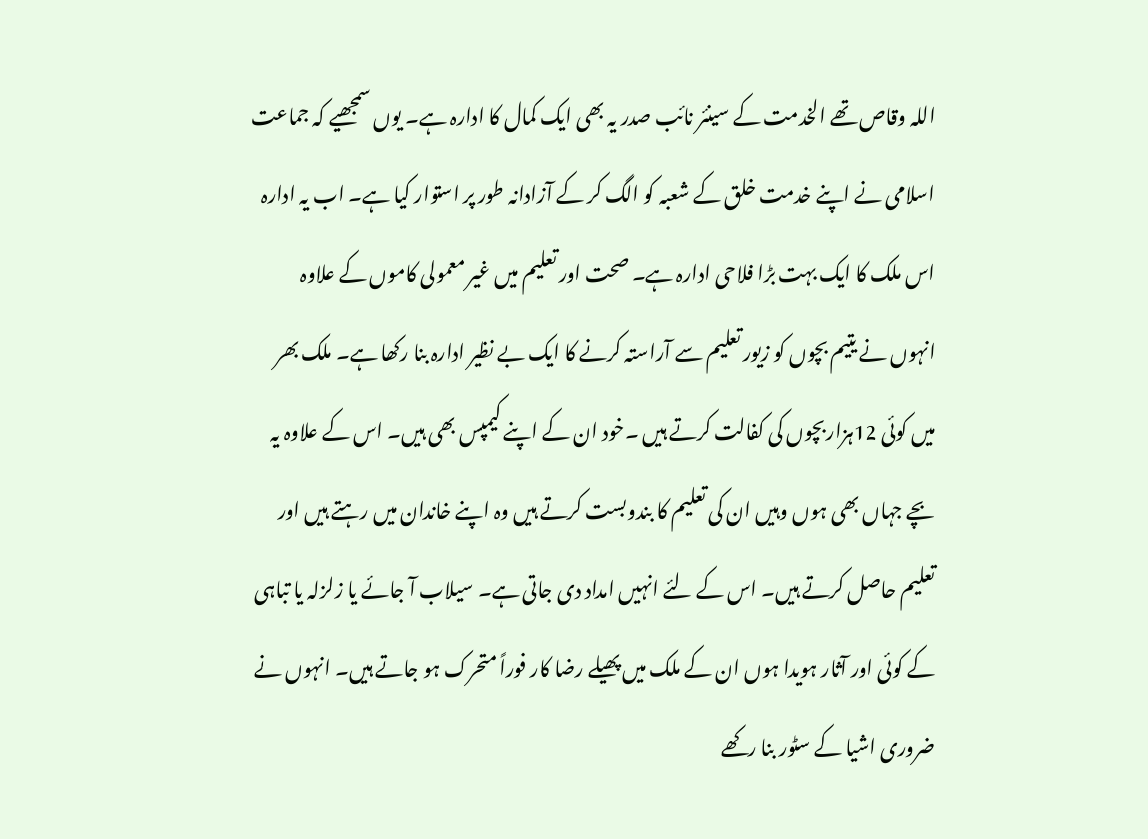اللہ وقاص تھے الخدمت کے سینئر نائب صدر یہ بھی ایک کمال کا ادارہ ہے۔ یوں سمجھیے کہ جماعت اسلامی نے اپنے خدمت خلق کے شعبہ کو الگ کر کے آزادانہ طور پر استوار کیا ہے۔ اب یہ ادارہ اس ملک کا ایک بہت بڑا فلاحی ادارہ ہے۔ صحت اور تعلیم میں غیر معمولی کاموں کے علاوہ انہوں نے یتیم بچوں کو زیور تعلیم سے آراستہ کرنے کا ایک بے نظیر ادارہ بنا رکھا ہے۔ ملک بھر میں کوئی 12ہزاربچوں کی کفالت کرتے ہیں ۔خود ان کے اپنے کیمپس بھی ہیں۔ اس کے علاوہ یہ بچے جہاں بھی ہوں وہیں ان کی تعلیم کا بندوبست کرتے ہیں وہ اپنے خاندان میں رہتے ہیں اور تعلیم حاصل کرتے ہیں۔ اس کے لئے انہیں امداد دی جاتی ہے۔ سیلاب آ جائے یا زلزلہ یا تباہی کے کوئی اور آثار ہویدا ہوں ان کے ملک میں پھیلے رضا کار فوراً متحرک ہو جاتے ہیں۔ انہوں نے ضروری اشیا کے سٹور بنا رکھے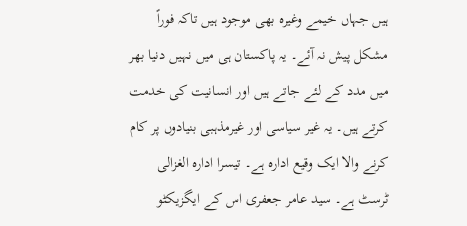ہیں جہاں خیمے وغیرہ بھی موجود ہیں تاکہ فوراً مشکل پیش نہ آئے۔ یہ پاکستان ہی میں نہیں دنیا بھر میں مدد کے لئے جاتے ہیں اور انسانیت کی خدمت کرتے ہیں۔ یہ غیر سیاسی اور غیرمذہبی بنیادوں پر کام کرنے والا ایک وقیع ادارہ ہے۔ تیسرا ادارہ الغزالی ٹرسٹ ہے۔ سید عامر جعفری اس کے ایگزیکٹو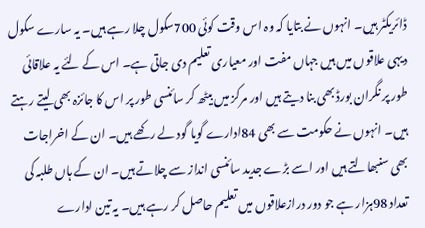ڈائریکٹر ہیں۔ انہوں نے بتایا کہ وہ اس وقت کوئی 700سکول چلا رہے ہیں۔ یہ سارے سکول دیہی علاقوں میں ہیں جہاں مفت اور معیاری تعلیم دی جاتی ہے۔ اس کے لئے یہ علاقائی طور پر نگران بورڈ بھی بنا دیتے ہیں اور مرکز میں بیٹھ کر سائنسی طور پر اس کا جائزہ بھی لیتے رہتے ہیں۔ انہوں نے حکومت سے بھی 84ادارے گویا گود لے رکھے ہیں۔ ان کے اخراجات بھی سنبھالتے ہیں اور اسے بڑے جدید سائنسی انداز سے چلاتے ہیں۔ ان کے ہاں طلبہ کی تعداد 98ہزار ہے جو دور درازعلاقوں میں تعلیم حاصل کر رہے ہیں۔ یہ تین ادارے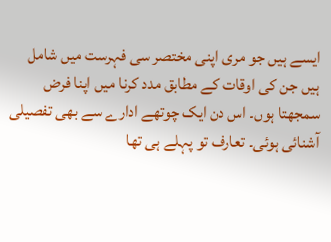ایسے ہیں جو مری اپنی مختصر سی فہرست میں شامل ہیں جن کی اوقات کے مطابق مدد کرنا میں اپنا فرض سمجھتا ہوں۔ اس دن ایک چوتھے ادارے سے بھی تفصیلی آشنائی ہوئی۔ تعارف تو پہلے ہی تھا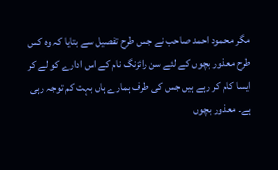مگر محمود احمد صاحب نے جس طرح تفصیل سے بتایا کہ وہ کس طرح معذور بچوں کے لئے سن رائزنگ نام کے اس ادارے کو لے کر ایسا کام کر رہے ہیں جس کی طرف ہمارے ہاں بہت کم توجہ رہی ہے۔ معذور بچوں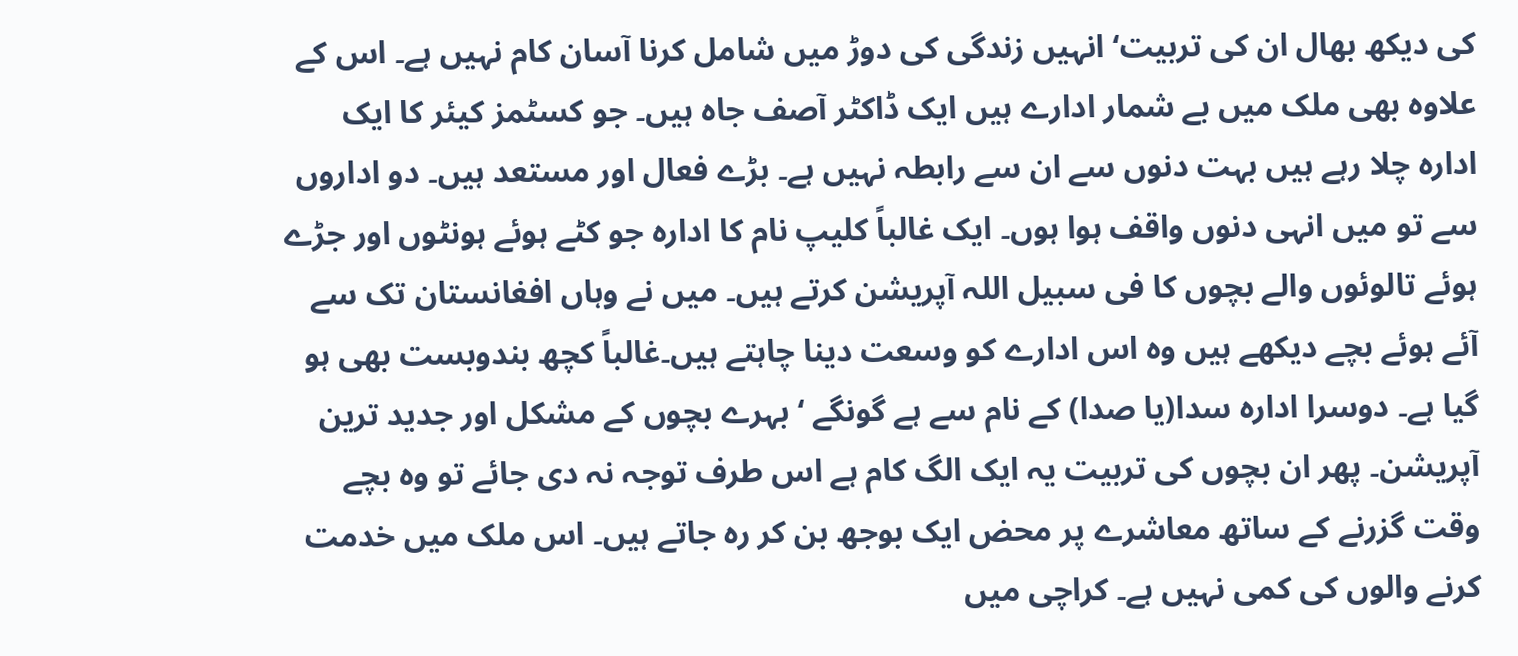کی دیکھ بھال ان کی تربیت‘ انہیں زندگی کی دوڑ میں شامل کرنا آسان کام نہیں ہے۔ اس کے علاوہ بھی ملک میں بے شمار ادارے ہیں ایک ڈاکٹر آصف جاہ ہیں۔ جو کسٹمز کیئر کا ایک ادارہ چلا رہے ہیں بہت دنوں سے ان سے رابطہ نہیں ہے۔ بڑے فعال اور مستعد ہیں۔ دو اداروں سے تو میں انہی دنوں واقف ہوا ہوں۔ ایک غالباً کلیپ نام کا ادارہ جو کٹے ہوئے ہونٹوں اور جڑے ہوئے تالوئوں والے بچوں کا فی سبیل اللہ آپریشن کرتے ہیں۔ میں نے وہاں افغانستان تک سے آئے ہوئے بچے دیکھے ہیں وہ اس ادارے کو وسعت دینا چاہتے ہیں۔غالباً کچھ بندوبست بھی ہو گیا ہے۔ دوسرا ادارہ سدا(یا صدا) کے نام سے ہے گونگے ‘ بہرے بچوں کے مشکل اور جدید ترین آپریشن۔ پھر ان بچوں کی تربیت یہ ایک الگ کام ہے اس طرف توجہ نہ دی جائے تو وہ بچے وقت گزرنے کے ساتھ معاشرے پر محض ایک بوجھ بن کر رہ جاتے ہیں۔ اس ملک میں خدمت کرنے والوں کی کمی نہیں ہے۔ کراچی میں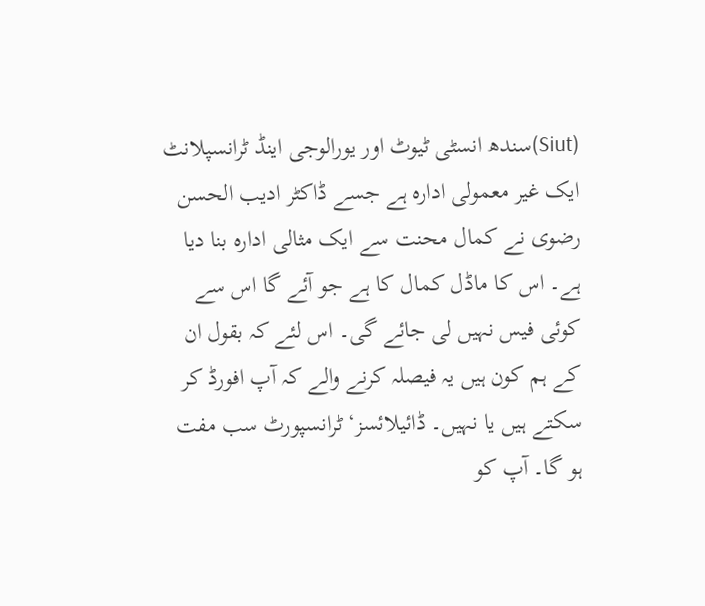(Siut)سندھ انسٹی ٹیوٹ اور یورالوجی اینڈ ٹرانسپلانٹ ایک غیر معمولی ادارہ ہے جسے ڈاکٹر ادیب الحسن رضوی نے کمال محنت سے ایک مثالی ادارہ بنا دیا ہے۔ اس کا ماڈل کمال کا ہے جو آئے گا اس سے کوئی فیس نہیں لی جائے گی۔ اس لئے کہ بقول ان کے ہم کون ہیں یہ فیصلہ کرنے والے کہ آپ افورڈ کر سکتے ہیں یا نہیں۔ ڈائیلائسز‘ ٹرانسپورٹ سب مفت ہو گا۔ آپ کو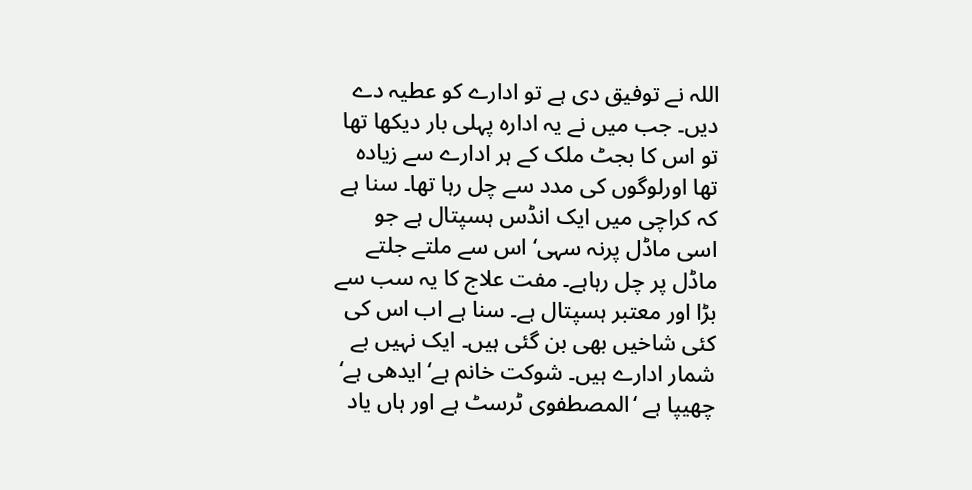اللہ نے توفیق دی ہے تو ادارے کو عطیہ دے دیں۔ جب میں نے یہ ادارہ پہلی بار دیکھا تھا تو اس کا بجٹ ملک کے ہر ادارے سے زیادہ تھا اورلوگوں کی مدد سے چل رہا تھا۔ سنا ہے کہ کراچی میں ایک انڈس ہسپتال ہے جو اسی ماڈل پرنہ سہی‘ اس سے ملتے جلتے ماڈل پر چل رہاہے۔ مفت علاج کا یہ سب سے بڑا اور معتبر ہسپتال ہے۔ سنا ہے اب اس کی کئی شاخیں بھی بن گئی ہیں۔ ایک نہیں بے شمار ادارے ہیں۔ شوکت خانم ہے‘ ایدھی ہے‘ چھیپا ہے ‘المصطفوی ٹرسٹ ہے اور ہاں یاد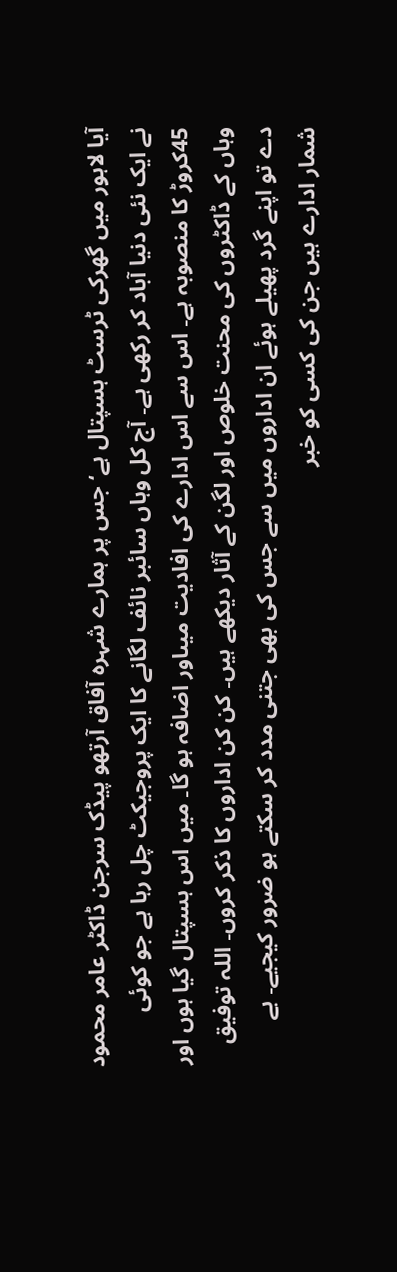آیا لاہور میں گھرکی ٹرسٹ ہسپتال ہے‘ جس پر ہمارے شہرہ آفاق آرتھو پیڈک سرجن ڈاکٹر عامر محمود نے ایک نئی دنیا آباد کر رکھی ہے۔ آج کل وہاں سائبر نائف لگانے کا ایک پروجیکٹ چل رہا ہے جو کوئی 45کروڑ کا منصوبہ ہے۔ اس سے اس ادارے کی افادیت میںاور اضافہ ہو گا۔ میں اس ہسپتال گیا ہوں اور وہاں کے ڈاکٹروں کی محنت خلوص اور لگن کے آثار دیکھے ہیں۔ کن کن اداروں کا ذکر کروں۔ اللہ توفیق دے تو اپنے گرد پھیلے ہوئے ان اداروں میں سے جس کی بھی جتنی مدد کر سکتے ہو ضرور کیجیے۔ بے شمار ادارے ہیں جن کی کسی کو خبر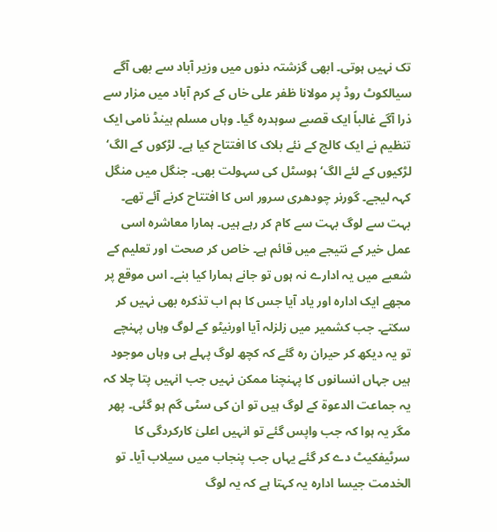تک نہیں ہوتی۔ ابھی گزشتہ دنوں میں وزیر آباد سے بھی آگے سیالکوٹ روڈ پر مولانا ظفر علی خاں کے کرم آباد میں مزار سے ذرا آگے غالباً ایک قصبے سوہدرہ گیا۔ وہاں مسلم ہینڈ نامی ایک تنظیم نے ایک کالج کے نئے بلاک کا افتتاح کیا ہے۔ لڑکوں کے الگ‘ لڑکیوں کے لئے الگ‘ ہوسٹل کی سہولت بھی۔ جنگل میں منگل کہہ لیجے۔ گورنر چودھری سرور اس کا افتتاح کرنے آئے تھے۔ بہت سے لوگ بہت سے کام کر رہے ہیں۔ ہمارا معاشرہ اسی عمل خیر کے نتیجے میں قائم ہے۔ خاص کر صحت اور تعلیم کے شعبے میں یہ ادارے نہ ہوں تو جانے ہمارا کیا بنے۔ اس موقع پر مجھے ایک ادارہ اور یاد آیا جس کا ہم اب تذکرہ بھی نہیں کر سکتے۔ جب کشمیر میں زلزلہ آیا اورنیٹو کے لوگ وہاں پہنچے تو یہ دیکھ کر حیران رہ گئے کہ کچھ لوگ پہلے ہی وہاں موجود ہیں جہاں انسانوں کا پہنچنا ممکن نہیں جب انہیں پتا چلا کہ یہ جماعت الدعوۃ کے لوگ ہیں تو ان کی سٹی گم ہو گئی۔ پھر مگر یہ ہوا کہ جب واپس گئے تو انہیں اعلیٰ کارکردگی کا سرٹیفکیٹ دے کر گئے یہاں جب پنجاب میں سیلاب آیا۔ تو الخدمت جیسا ادارہ یہ کہتا ہے کہ یہ لوگ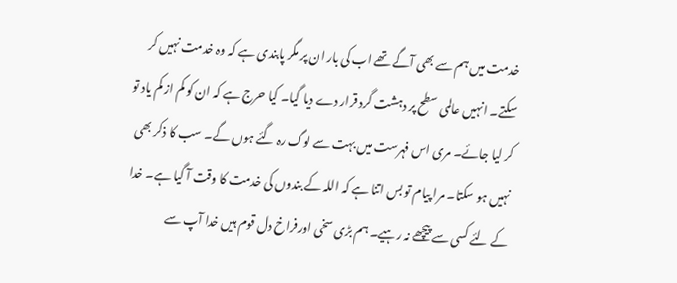خدمت میں ہم سے بھی آگے تھے اب کی بار ان پر مگر پابندی ہے کہ وہ خدمت نہیں کر سکتے۔ انہیں عالمی سطح پر دہشت گرد قرار دے دیا گیا۔ کیا حرج ہے کہ ان کو کم از کم یاد تو کر لیا جائے۔ مری اس فہرست میں بہت سے لوگ رہ گئے ہوں گے۔ سب کا ذکر بھی نہیں ہو سکتا۔ مرا پیام تو بس اتنا ہے کہ اللہ کے بندوں کی خدمت کا وقت آ گیا ہے۔ خدا کے لئے کسی سے پیچھے نہ رہیے۔ ہم بڑی سخی اورفراخ دل قوم ہیں خدا آپ سے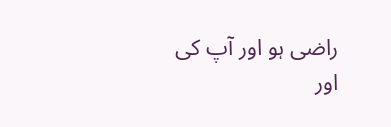راضی ہو اور آپ کی اور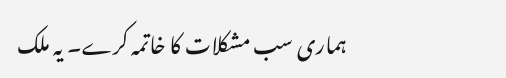ہماری سب مشکلات کا خاتمہ کرے۔ یہ ملک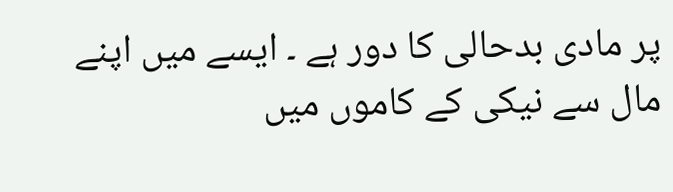پر مادی بدحالی کا دور ہے ۔ ایسے میں اپنے مال سے نیکی کے کاموں میں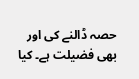حصہ ڈالنے کی اور بھی فضیلت ہے۔ کیا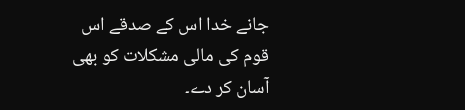جانے خدا اس کے صدقے اس قوم کی مالی مشکلات کو بھی آسان کر دے۔